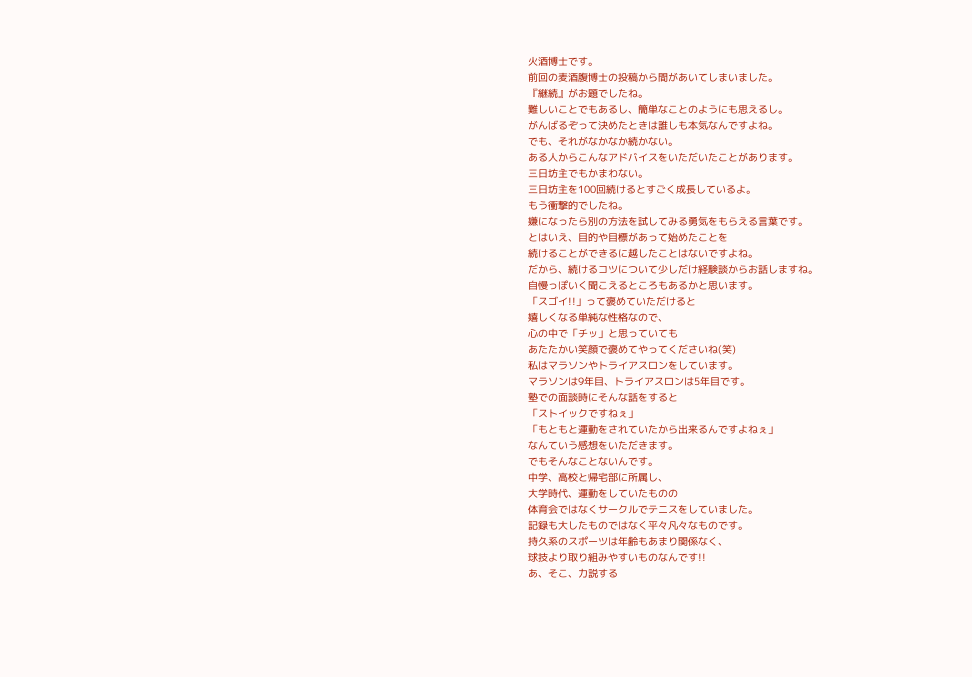火酒博士です。
前回の麦酒腹博士の投稿から間があいてしまいました。
『継続』がお題でしたね。
難しいことでもあるし、簡単なことのようにも思えるし。
がんばるぞって決めたときは誰しも本気なんですよね。
でも、それがなかなか続かない。
ある人からこんなアドバイスをいただいたことがあります。
三日坊主でもかまわない。
三日坊主を100回続けるとすごく成長しているよ。
もう衝撃的でしたね。
嫌になったら別の方法を試してみる勇気をもらえる言葉です。
とはいえ、目的や目標があって始めたことを
続けることができるに越したことはないですよね。
だから、続けるコツについて少しだけ経験談からお話しますね。
自慢っぽいく聞こえるところもあるかと思います。
「スゴイ!!」って褒めていただけると
嬉しくなる単純な性格なので、
心の中で「チッ」と思っていても
あたたかい笑顔で褒めてやってくださいね(笑)
私はマラソンやトライアスロンをしています。
マラソンは9年目、トライアスロンは5年目です。
塾での面談時にそんな話をすると
「ストイックですねぇ」
「もともと運動をされていたから出来るんですよねぇ」
なんていう感想をいただきます。
でもそんなことないんです。
中学、高校と帰宅部に所属し、
大学時代、運動をしていたものの
体育会ではなくサークルでテニスをしていました。
記録も大したものではなく平々凡々なものです。
持久系のスポーツは年齢もあまり関係なく、
球技より取り組みやすいものなんです!!
あ、そこ、力説する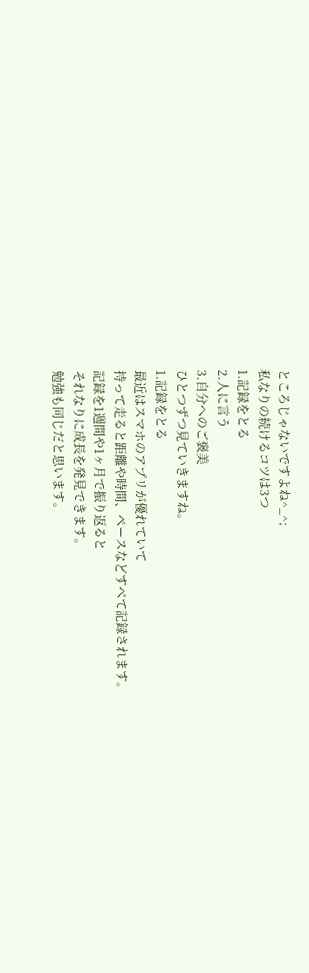ところじゃないですよね^_^;
私なりの続けるコツは3つ
1.記録をとる
2.人に言う
3.自分へのご褒美
ひとつずつ見ていきますね。
1.記録をとる
最近はスマホのアプリが優れていて
持って走ると距離や時間、ペースなどすべて記録されます。
記録を1週間や1ヶ月で振り返ると
それなりに成長を発見できます。
勉強も同じだと思います。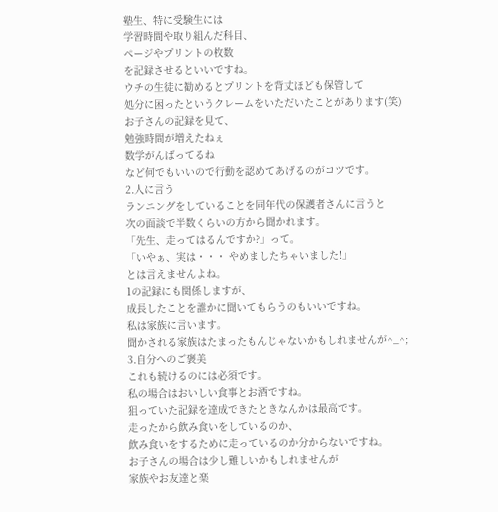塾生、特に受験生には
学習時間や取り組んだ科目、
ページやプリントの枚数
を記録させるといいですね。
ウチの生徒に勧めるとプリントを背丈ほども保管して
処分に困ったというクレームをいただいたことがあります(笑)
お子さんの記録を見て、
勉強時間が増えたねぇ
数学がんばってるね
など何でもいいので行動を認めてあげるのがコツです。
2.人に言う
ランニングをしていることを同年代の保護者さんに言うと
次の面談で半数くらいの方から聞かれます。
「先生、走ってはるんですか?」って。
「いやぁ、実は・・・ やめましたちゃいました!」
とは言えませんよね。
1の記録にも関係しますが、
成長したことを誰かに聞いてもらうのもいいですね。
私は家族に言います。
聞かされる家族はたまったもんじゃないかもしれませんが^_^;
3.自分へのご褒美
これも続けるのには必須です。
私の場合はおいしい食事とお酒ですね。
狙っていた記録を達成できたときなんかは最高です。
走ったから飲み食いをしているのか、
飲み食いをするために走っているのか分からないですね。
お子さんの場合は少し難しいかもしれませんが
家族やお友達と楽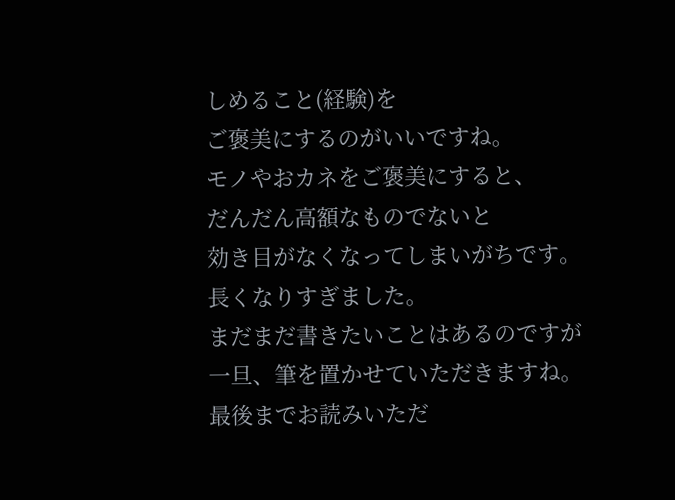しめること(経験)を
ご褒美にするのがいいですね。
モノやおカネをご褒美にすると、
だんだん高額なものでないと
効き目がなくなってしまいがちです。
長くなりすぎました。
まだまだ書きたいことはあるのですが
一旦、筆を置かせていただきますね。
最後までお読みいただ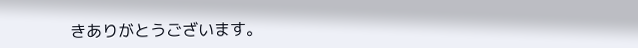きありがとうございます。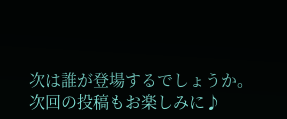次は誰が登場するでしょうか。
次回の投稿もお楽しみに♪